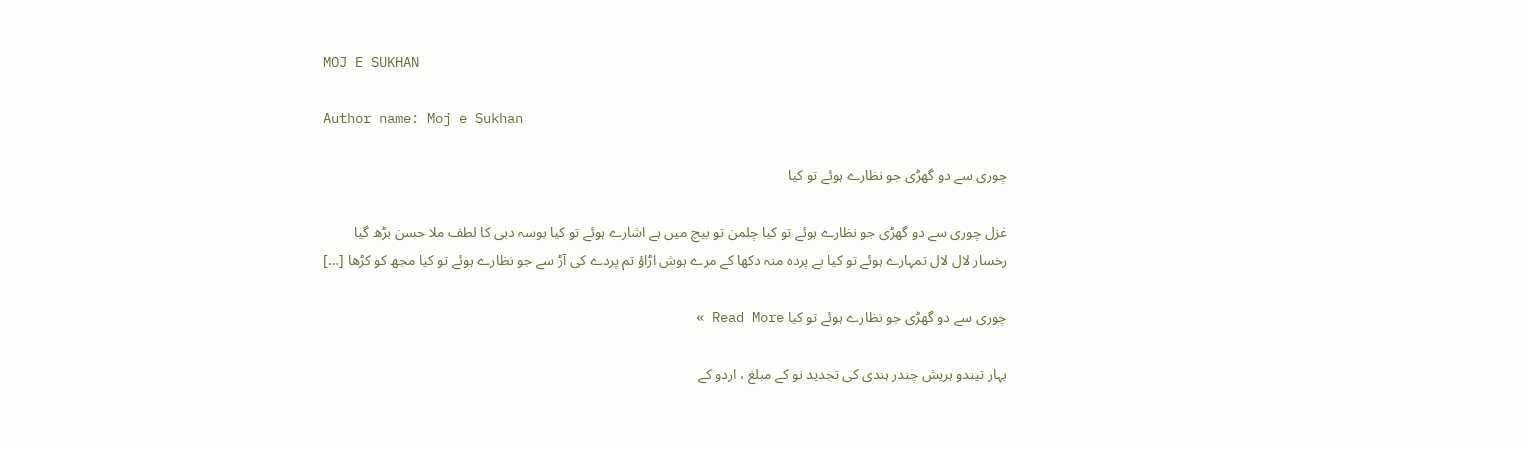MOJ E SUKHAN

Author name: Moj e Sukhan

چوری سے دو گھڑی جو نظارے ہوئے تو کیا

غزل چوری سے دو گھڑی جو نظارے ہوئے تو کیا چلمن تو بیچ میں ہے اشارے ہوئے تو کیا بوسہ دہی کا لطف ملا حسن بڑھ گیا رخسار لال لال تمہارے ہوئے تو کیا بے پردہ منہ دکھا کے مرے ہوش اڑاؤ تم پردے کی آڑ سے جو نظارے ہوئے تو کیا مجھ کو کڑھا […]

چوری سے دو گھڑی جو نظارے ہوئے تو کیا Read More »

بہار تیندو ہریش چندر ہندی کی تجدید نو کے مبلغ ، اردو کے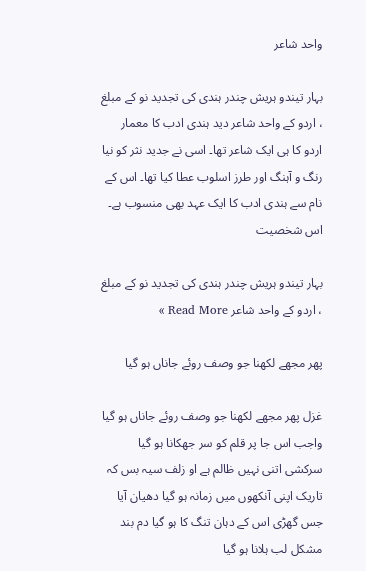واحد شاعر

بہار تیندو ہریش چندر ہندی کی تجدید نو کے مبلغ ، اردو کے واحد شاعر دید ہندی ادب کا معمار اردو کا ہی ایک شاعر تھا۔ اسی نے جدید نثر کو نیا رنگ و آہنگ اور طرز اسلوب عطا کیا تھا۔ اس کے نام سے ہندی ادب کا ایک عہد بھی منسوب ہے۔ اس شخصیت

بہار تیندو ہریش چندر ہندی کی تجدید نو کے مبلغ ، اردو کے واحد شاعر Read More »

پھر مجھے لکھنا جو وصف روئے جاناں ہو گیا

غزل پھر مجھے لکھنا جو وصف روئے جاناں ہو گیا واجب اس جا پر قلم کو سر جھکانا ہو گیا سرکشی اتنی نہیں ظالم ہے او زلف سیہ بس کہ تاریک اپنی آنکھوں میں زمانہ ہو گیا دھیان آیا جس گھڑی اس کے دہان تنگ کا ہو گیا دم بند مشکل لب ہلانا ہو گیا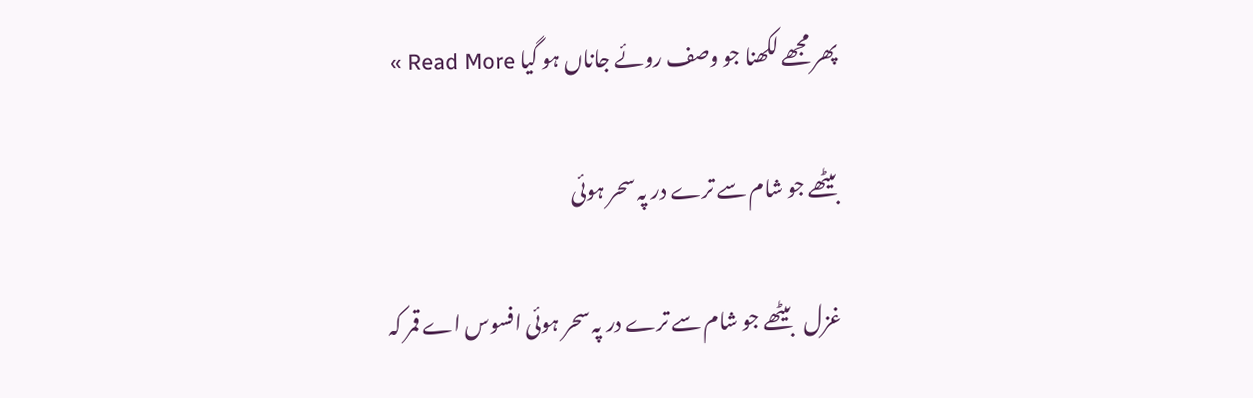پھر مجھے لکھنا جو وصف روئے جاناں ہو گیا Read More »

بیٹھے جو شام سے ترے در پہ سحر ہوئی

غزل   بیٹھے جو شام سے ترے در پہ سحر ہوئی افسوس اے قمر کہ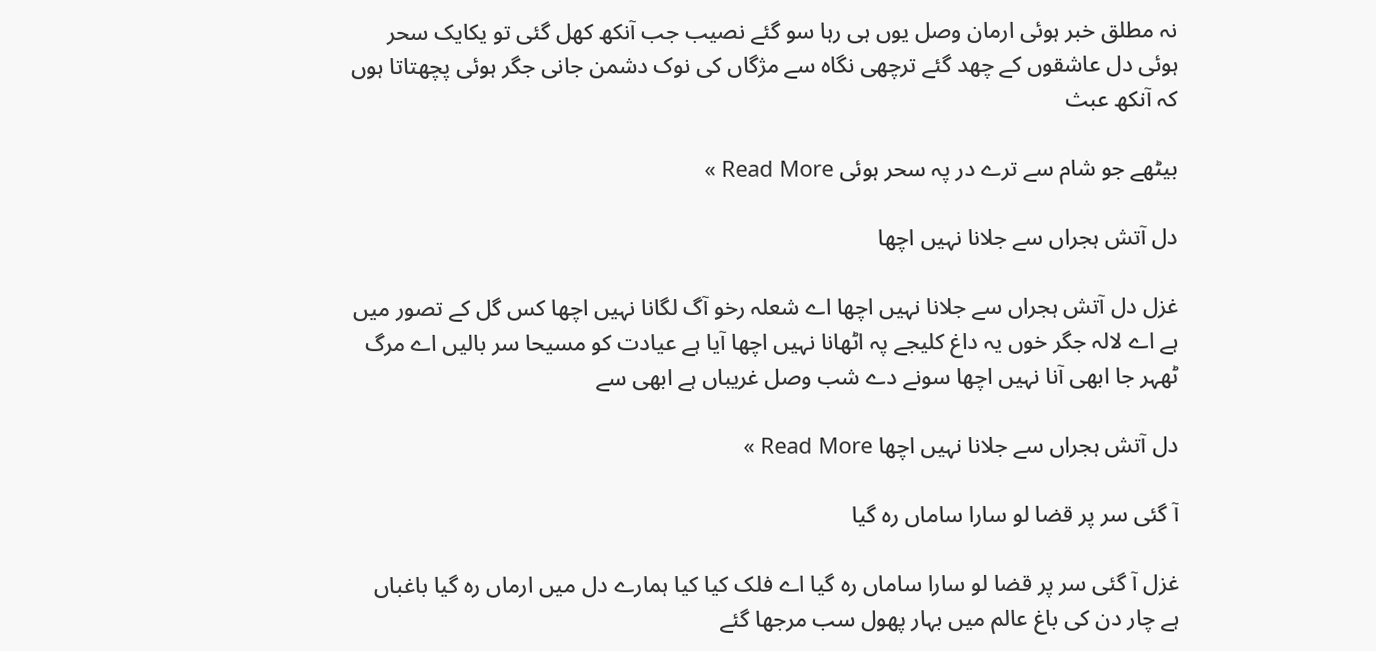نہ مطلق خبر ہوئی ارمان وصل یوں ہی رہا سو گئے نصیب جب آنکھ کھل گئی تو یکایک سحر ہوئی دل عاشقوں کے چھد گئے ترچھی نگاہ سے مژگاں کی نوک دشمن جانی جگر ہوئی پچھتاتا ہوں کہ آنکھ عبث

بیٹھے جو شام سے ترے در پہ سحر ہوئی Read More »

دل آتش ہجراں سے جلانا نہیں اچھا

غزل دل آتش ہجراں سے جلانا نہیں اچھا اے شعلہ رخو آگ لگانا نہیں اچھا کس گل کے تصور میں ہے اے لالہ جگر خوں یہ داغ کلیجے پہ اٹھانا نہیں اچھا آیا ہے عیادت کو مسیحا سر بالیں اے مرگ ٹھہر جا ابھی آنا نہیں اچھا سونے دے شب وصل غریباں ہے ابھی سے

دل آتش ہجراں سے جلانا نہیں اچھا Read More »

آ گئی سر پر قضا لو سارا ساماں رہ گیا

غزل آ گئی سر پر قضا لو سارا ساماں رہ گیا اے فلک کیا کیا ہمارے دل میں ارماں رہ گیا باغباں ہے چار دن کی باغ عالم میں بہار پھول سب مرجھا گئے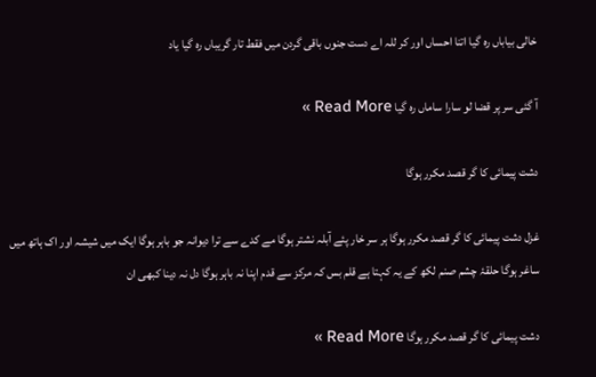خالی بیاباں رہ گیا اتنا احساں اور کر للہ اے دست جنوں باقی گردن میں فقط تار گریباں رہ گیا یاد

آ گئی سر پر قضا لو سارا ساماں رہ گیا Read More »

دشت پیمائی کا گر قصد مکرر ہوگا

غزل دشت پیمائی کا گر قصد مکرر ہوگا ہر سر خار پئے آبلہ نشتر ہوگا مے کدے سے ترا دیوانہ جو باہر ہوگا ایک میں شیشہ اور اک ہاتھ میں ساغر ہوگا حلقۂ چشم صنم لکھ کے یہ کہتا ہے قلم بس کہ مرکز سے قدم اپنا نہ باہر ہوگا دل نہ دینا کبھی ان

دشت پیمائی کا گر قصد مکرر ہوگا Read More »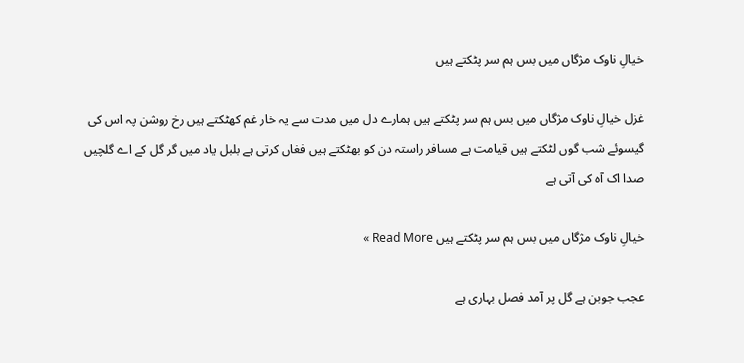خیالِ ناوک مژگاں میں بس ہم سر پٹکتے ہیں

غزل خیالِ ناوک مژگاں میں بس ہم سر پٹکتے ہیں ہمارے دل میں مدت سے یہ خار غم کھٹکتے ہیں رخ روشن پہ اس کی گیسوئے شب گوں لٹکتے ہیں قیامت ہے مسافر راستہ دن کو بھٹکتے ہیں فغاں کرتی ہے بلبل یاد میں گر گل کے اے گلچیں صدا اک آہ کی آتی ہے

خیالِ ناوک مژگاں میں بس ہم سر پٹکتے ہیں Read More »

عجب جوبن ہے گل پر آمد فصل بہاری ہے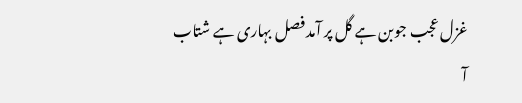غزل عجب جوبن ہے گل پر آمد فصل بہاری ہے شتاب آ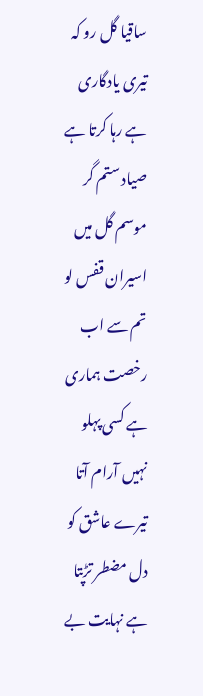ساقیا گل رو کہ تیری یادگاری ہے رہا کرتا ہے صیاد ستم گر موسم گل میں اسیران قفس لو تم سے اب رخصت ہماری ہے کسی پہلو نہیں آرام آتا تیرے عاشق کو دل مضطر تڑپتا ہے نہایت بے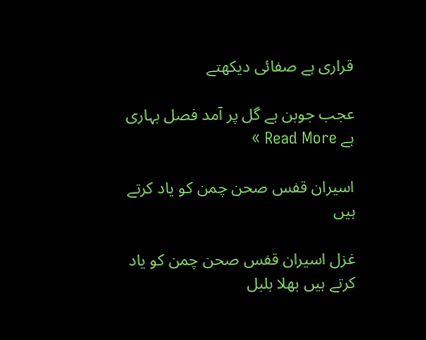قراری ہے صفائی دیکھتے

عجب جوبن ہے گل پر آمد فصل بہاری ہے Read More »

اسیران قفس صحن چمن کو یاد کرتے ہیں

غزل اسیران قفس صحن چمن کو یاد کرتے ہیں بھلا بلبل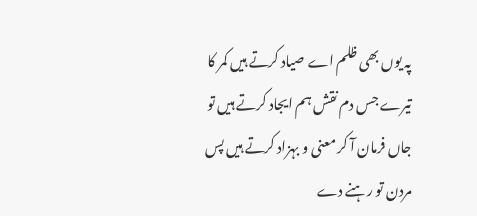پہ یوں بھی ظلم اے صیاد کرتے ہیں کمر کا تیرے جس دم نقش ہم ایجاد کرتے ہیں تو جاں فرمان آ کر معنی و بہزاد کرتے ہیں پس مردن تو رہنے دے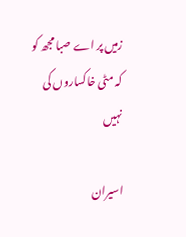زمیں پر اے صبا مجھ کو کہ مٹی خاکساروں کی نہیں

اسیران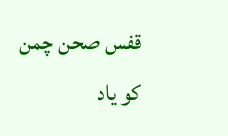قفس صحن چمن کو یاد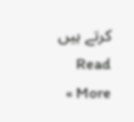کرتے ہیں Read More »